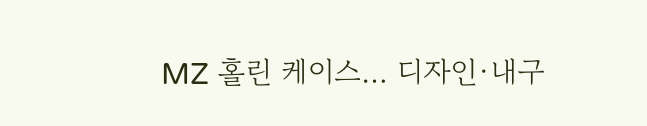MZ 홀린 케이스… 디자인·내구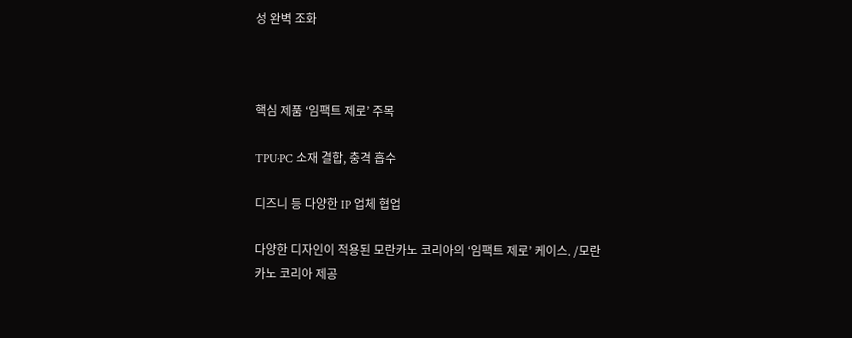성 완벽 조화



핵심 제품 ‘임팩트 제로’ 주목

TPU·PC 소재 결합, 충격 흡수

디즈니 등 다양한 IP 업체 협업

다양한 디자인이 적용된 모란카노 코리아의 ‘임팩트 제로’ 케이스. /모란카노 코리아 제공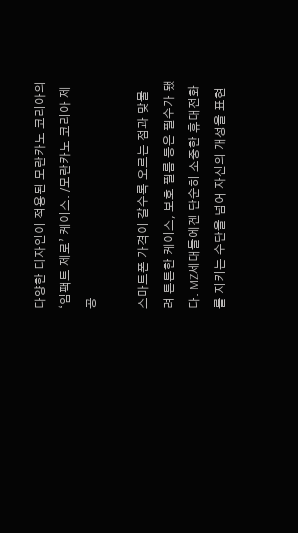다양한 디자인이 적용된 모란카노 코리아의 ‘임팩트 제로’ 케이스. /모란카노 코리아 제공

스마트폰 가격이 갈수록 오르는 점과 맞물려 튼튼한 케이스, 보호 필름 등은 필수가 됐다. MZ세대들에겐 단순히 소중한 휴대전화를 지키는 수단을 넘어 자신의 개성을 표현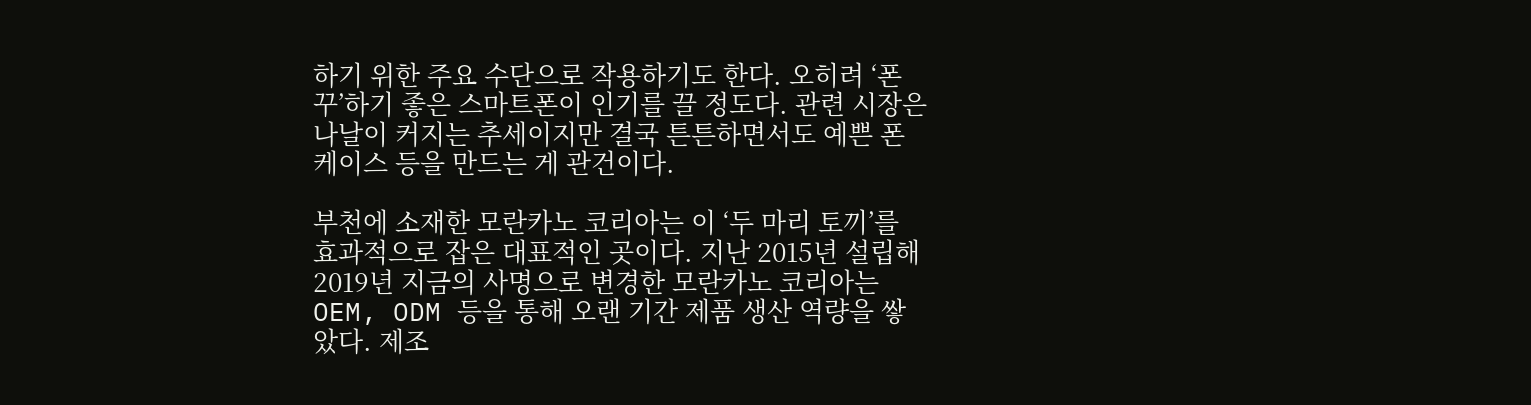하기 위한 주요 수단으로 작용하기도 한다. 오히려 ‘폰꾸’하기 좋은 스마트폰이 인기를 끌 정도다. 관련 시장은 나날이 커지는 추세이지만 결국 튼튼하면서도 예쁜 폰케이스 등을 만드는 게 관건이다.

부천에 소재한 모란카노 코리아는 이 ‘두 마리 토끼’를 효과적으로 잡은 대표적인 곳이다. 지난 2015년 설립해 2019년 지금의 사명으로 변경한 모란카노 코리아는 OEM, ODM 등을 통해 오랜 기간 제품 생산 역량을 쌓았다. 제조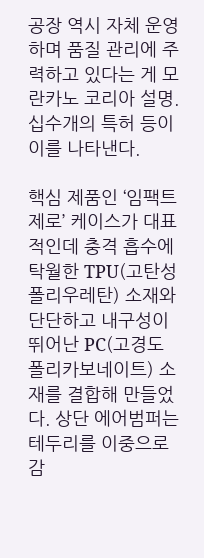공장 역시 자체 운영하며 품질 관리에 주력하고 있다는 게 모란카노 코리아 설명. 십수개의 특허 등이 이를 나타낸다.

핵심 제품인 ‘임팩트 제로’ 케이스가 대표적인데 충격 흡수에 탁월한 TPU(고탄성 폴리우레탄) 소재와 단단하고 내구성이 뛰어난 PC(고경도 폴리카보네이트) 소재를 결합해 만들었다. 상단 에어범퍼는 테두리를 이중으로 감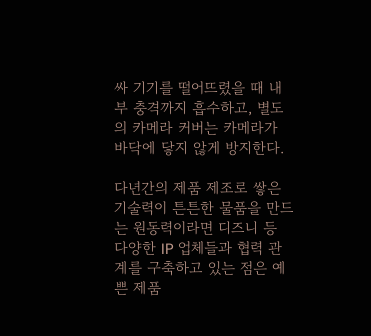싸 기기를 떨어뜨렸을 때 내부 충격까지 흡수하고, 별도의 카메라 커버는 카메라가 바닥에 닿지 않게 방지한다.

다년간의 제품 제조로 쌓은 기술력이 튼튼한 물품을 만드는 원동력이라면 디즈니 등 다양한 IP 업체들과 협력 관계를 구축하고 있는 점은 예쁜 제품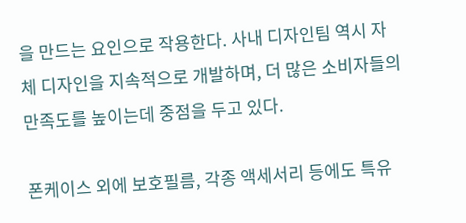을 만드는 요인으로 작용한다. 사내 디자인팀 역시 자체 디자인을 지속적으로 개발하며, 더 많은 소비자들의 만족도를 높이는데 중점을 두고 있다.

폰케이스 외에 보호필름, 각종 액세서리 등에도 특유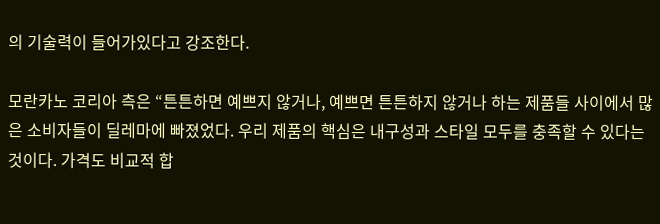의 기술력이 들어가있다고 강조한다.

모란카노 코리아 측은 “튼튼하면 예쁘지 않거나, 예쁘면 튼튼하지 않거나 하는 제품들 사이에서 많은 소비자들이 딜레마에 빠졌었다. 우리 제품의 핵심은 내구성과 스타일 모두를 충족할 수 있다는 것이다. 가격도 비교적 합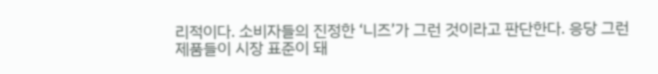리적이다. 소비자들의 진정한 ‘니즈’가 그런 것이라고 판단한다. 응당 그런 제품들이 시장 표준이 돼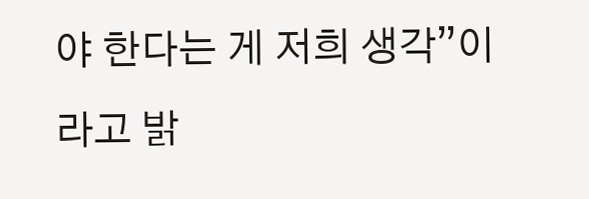야 한다는 게 저희 생각”이라고 밝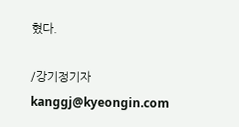혔다.

/강기정기자 kanggj@kyeongin.com